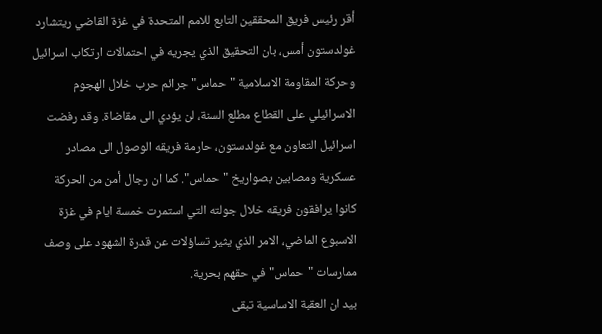أقر رئيس فريق المحققين التابع للامم المتحدة في غزة القاضي ريتشارد غولدستون أمس، بان التحقيق الذي يجريه في احتمالات ارتكاب اسرائيل وحركة المقاومة الاسلامية "حماس" جرائم حرب خلال الهجوم الاسرائيلي على القطاع مطلع السنة، لن يؤدي الى مقاضاة. وقد رفضت اسرائيل التعاون مع غولدستون، حارمة فريقه الوصول الى مصادر عسكرية ومصابين بصواريخ "حماس". كما ان رجال أمن من الحركة كانوا يرافقون فريقه خلال جولته التي استمرت خمسة ايام في غزة الاسبوع الماضي، الامر الذي يثير تساؤلات عن قدرة الشهود على وصف ممارسات "حماس" في حقهم بحرية.
بيد ان العقبة الاساسية تبقى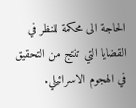الحاجة الى محكمة للنظر في القضايا التي تنتج من التحقيق في الهجوم الاسرائيلي.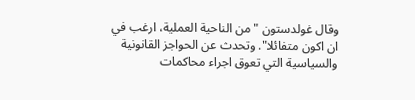وقال غولدستون "من الناحية العملية، ارغب في ان اكون متفائلا". وتحدث عن الحواجز القانونية والسياسية التي تعوق اجراء محاكمات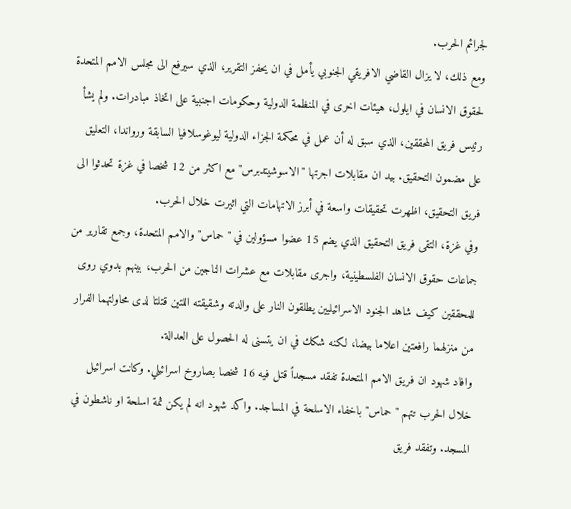لجرائم الحرب.
ومع ذلك، لا يزال القاضي الافريقي الجنوبي يأمل في ان يحفز التقرير، الذي سيرفع الى مجلس الامم المتحدة لحقوق الانسان في ايلول، هيئات اخرى في المنظمة الدولية وحكومات اجنبية على اتخاذ مبادرات. ولم يشأ رئيس فريق المحققين، الذي سبق له أن عمل في محكمة الجزاء الدولية ليوغوسلافيا السابقة ورواندا، التعليق على مضمون التحقيق. بيد ان مقابلات اجرتها "الاسوشيتدبرس" مع اكثر من 12 شخصا في غزة تحدثوا الى فريق التحقيق، اظهرت تحقيقات واسعة في أبرز الاتهامات التي اثيرت خلال الحرب.
وفي غزة، التقى فريق التحقيق الذي يضم 15 عضوا مسؤولين في "حماس" والامم المتحدة، وجمع تقارير من جماعات حقوق الانسان الفلسطينية، واجرى مقابلات مع عشرات الناجين من الحرب، بينهم بدوي روى للمحققين كيف شاهد الجنود الاسرائيليين يطلقون النار على والدته وشقيقته اللتين قتلتا لدى محاولتهما الفرار من منزلهما رافعتين اعلاما بيضا، لكنه شكك في ان يتسنى له الحصول على العدالة.
وافاد شهود ان فريق الامم المتحدة تفقد مسجداً قتل فيه 16 شخصا بصاروخ اسرائيلي. وكانت اسرائيل خلال الحرب تتهم "حماس" باخفاء الاسلحة في المساجد. واكد شهود انه لم يكن ثمة اسلحة او ناشطون في المسجد. وتفقد فريق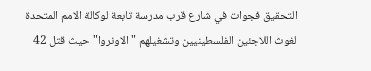التحقيق فجوات في شارع قرب مدرسة تابعة لوكالة الامم المتحدة لغوث اللاجئين الفلسطينيين وتشغيلهم "الاونروا" حيث قتل 42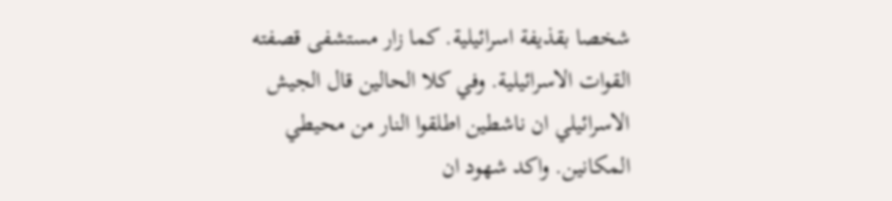شخصا بقذيفة اسرائيلية. كما زار مستشفى قصفته القوات الاسرائيلية. وفي كلا الحالين قال الجيش الاسرائيلي ان ناشطين اطلقوا النار من محيطي المكانين. واكد شهود ان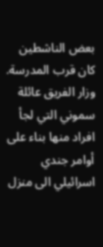بعض الناشطين كان قرب المدرسة. وزار الفريق عائلة سموني التي لجأ افراد منها بناء على أوامر جندي اسرائيلي الى منزل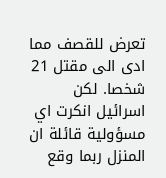تعرض للقصف مما ادى الى مقتل 21 شخصا. لكن اسرائيل انكرت اي مسؤولية قائلة ان المنزل ربما وقع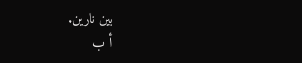بين نارين.
أ ب